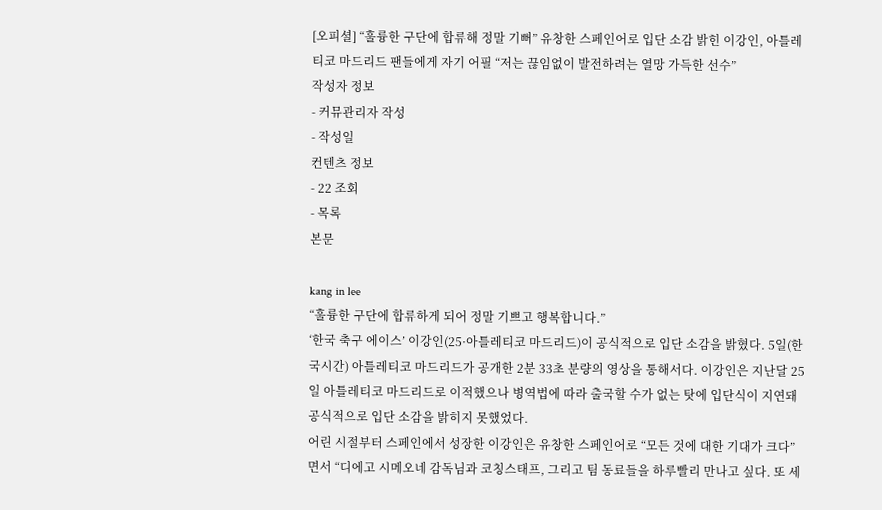[오피셜] “훌륭한 구단에 합류해 정말 기뻐” 유창한 스페인어로 입단 소감 밝힌 이강인, 아틀레티코 마드리드 팬들에게 자기 어필 “저는 끊임없이 발전하려는 열망 가득한 선수”
작성자 정보
- 커뮤관리자 작성
- 작성일
컨텐츠 정보
- 22 조회
- 목록
본문

kang in lee
“훌륭한 구단에 합류하게 되어 정말 기쁘고 행복합니다.”
‘한국 축구 에이스’ 이강인(25·아틀레티코 마드리드)이 공식적으로 입단 소감을 밝혔다. 5일(한국시간) 아틀레티코 마드리드가 공개한 2분 33초 분량의 영상을 통해서다. 이강인은 지난달 25일 아틀레티코 마드리드로 이적했으나 병역법에 따라 출국할 수가 없는 탓에 입단식이 지연돼 공식적으로 입단 소감을 밝히지 못했었다.
어린 시절부터 스페인에서 성장한 이강인은 유창한 스페인어로 “모든 것에 대한 기대가 크다”면서 “디에고 시메오네 감독님과 코칭스태프, 그리고 팀 동료들을 하루빨리 만나고 싶다. 또 세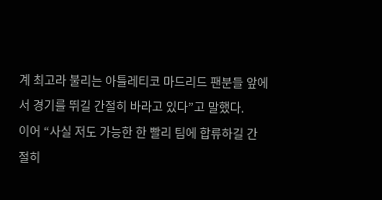계 최고라 불리는 아틀레티코 마드리드 팬분들 앞에서 경기를 뛰길 간절히 바라고 있다”고 말했다.
이어 “사실 저도 가능한 한 빨리 팀에 합류하길 간절히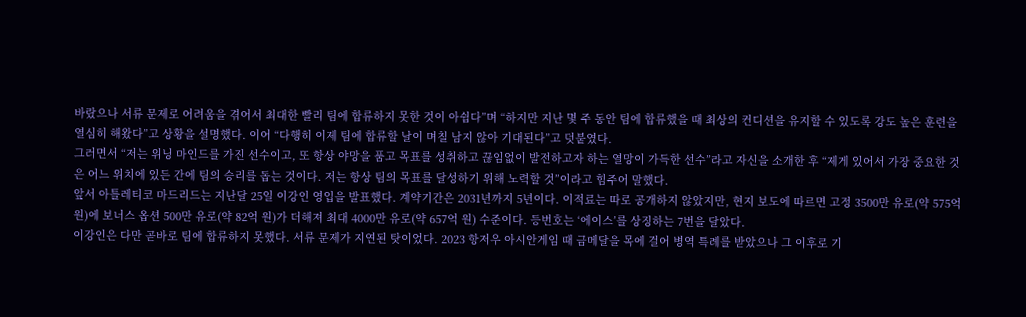바랐으나 서류 문제로 어려움을 겪어서 최대한 빨리 팀에 합류하지 못한 것이 아쉽다”며 “하지만 지난 몇 주 동안 팀에 합류했을 때 최상의 컨디션을 유지할 수 있도록 강도 높은 훈련을 열심히 해왔다”고 상황을 설명했다. 이어 “다행히 이제 팀에 합류할 날이 며칠 남지 않아 기대된다”고 덧붙였다.
그러면서 “저는 위닝 마인드를 가진 선수이고, 또 항상 야망을 품고 목표를 성취하고 끊임없이 발전하고자 하는 열망이 가득한 선수”라고 자신을 소개한 후 “제게 있어서 가장 중요한 것은 어느 위치에 있든 간에 팀의 승리를 돕는 것이다. 저는 항상 팀의 목표를 달성하기 위해 노력할 것”이라고 힘주어 말했다.
앞서 아틀레티코 마드리드는 지난달 25일 이강인 영입을 발표했다. 계약기간은 2031년까지 5년이다. 이적료는 따로 공개하지 않았지만, 현지 보도에 따르면 고정 3500만 유로(약 575억 원)에 보너스 옵션 500만 유로(약 82억 원)가 더해져 최대 4000만 유로(약 657억 원) 수준이다. 등번호는 ‘에이스’를 상징하는 7번을 달았다.
이강인은 다만 곧바로 팀에 합류하지 못했다. 서류 문제가 지연된 탓이었다. 2023 항저우 아시안게임 때 금메달을 목에 걸어 병역 특례를 받았으나 그 이후로 기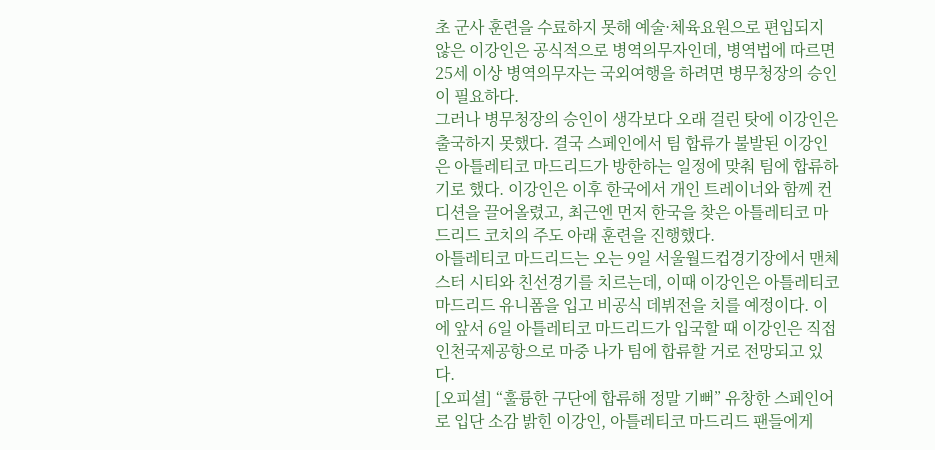초 군사 훈련을 수료하지 못해 예술·체육요원으로 편입되지 않은 이강인은 공식적으로 병역의무자인데, 병역법에 따르면 25세 이상 병역의무자는 국외여행을 하려면 병무청장의 승인이 필요하다.
그러나 병무청장의 승인이 생각보다 오래 걸린 탓에 이강인은 출국하지 못했다. 결국 스페인에서 팀 합류가 불발된 이강인은 아틀레티코 마드리드가 방한하는 일정에 맞춰 팀에 합류하기로 했다. 이강인은 이후 한국에서 개인 트레이너와 함께 컨디션을 끌어올렸고, 최근엔 먼저 한국을 찾은 아틀레티코 마드리드 코치의 주도 아래 훈련을 진행했다.
아틀레티코 마드리드는 오는 9일 서울월드컵경기장에서 맨체스터 시티와 친선경기를 치르는데, 이때 이강인은 아틀레티코 마드리드 유니폼을 입고 비공식 데뷔전을 치를 예정이다. 이에 앞서 6일 아틀레티코 마드리드가 입국할 때 이강인은 직접 인천국제공항으로 마중 나가 팀에 합류할 거로 전망되고 있다.
[오피셜] “훌륭한 구단에 합류해 정말 기뻐” 유창한 스페인어로 입단 소감 밝힌 이강인, 아틀레티코 마드리드 팬들에게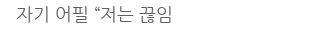자기 어필 “저는 끊임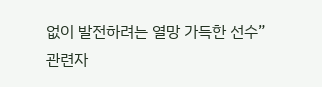없이 발전하려는 열망 가득한 선수”
관련자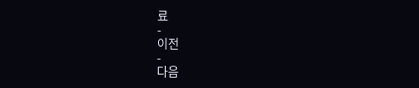료
-
이전
-
다음